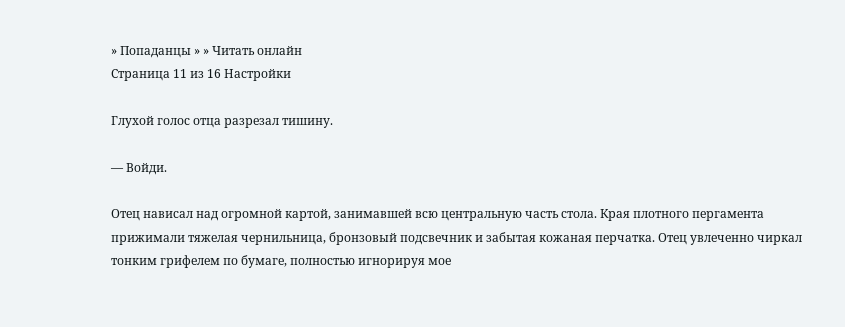» Попаданцы » » Читать онлайн
Страница 11 из 16 Настройки

Глухой голос отца разрезал тишину.

— Войди.

Отец нависал над огромной картой, занимавшей всю центральную часть стола. Края плотного пергамента прижимали тяжелая чернильница, бронзовый подсвечник и забытая кожаная перчатка. Отец увлеченно чиркал тонким грифелем по бумаге, полностью игнорируя мое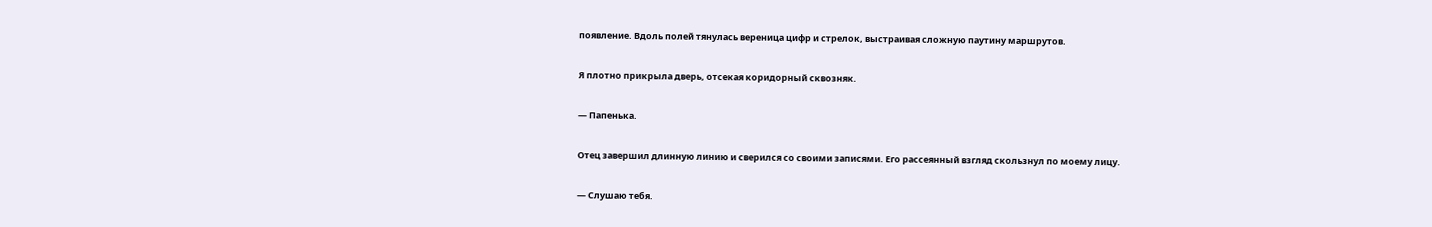появление. Вдоль полей тянулась вереница цифр и стрелок, выстраивая сложную паутину маршрутов.

Я плотно прикрыла дверь, отсекая коридорный сквозняк.

— Папенька.

Отец завершил длинную линию и сверился со своими записями. Его рассеянный взгляд скользнул по моему лицу.

— Слушаю тебя.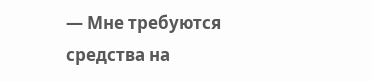— Мне требуются средства на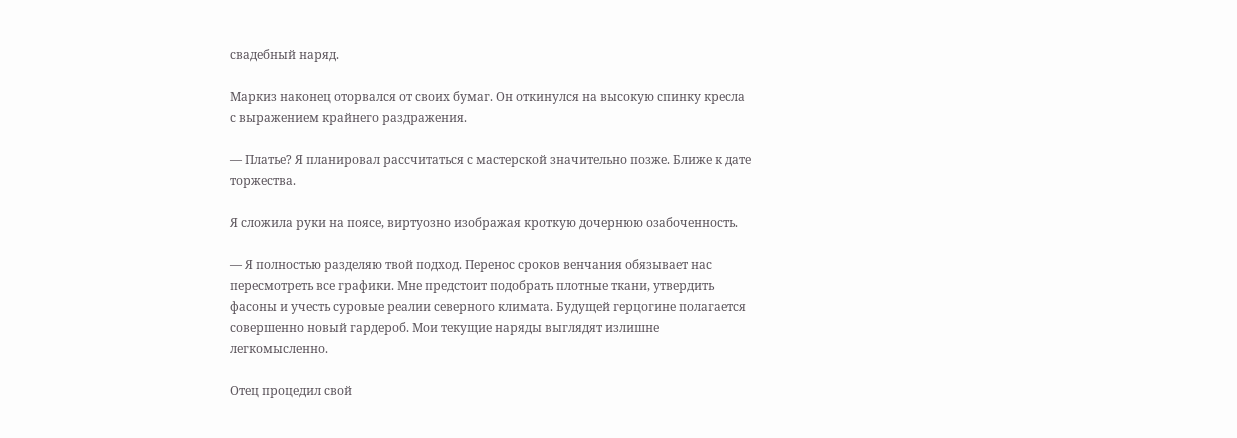свадебный наряд.

Маркиз наконец оторвался от своих бумаг. Он откинулся на высокую спинку кресла с выражением крайнего раздражения.

— Платье? Я планировал рассчитаться с мастерской значительно позже. Ближе к дате торжества.

Я сложила руки на поясе, виртуозно изображая кроткую дочернюю озабоченность.

— Я полностью разделяю твой подход. Перенос сроков венчания обязывает нас пересмотреть все графики. Мне предстоит подобрать плотные ткани, утвердить фасоны и учесть суровые реалии северного климата. Будущей герцогине полагается совершенно новый гардероб. Мои текущие наряды выглядят излишне легкомысленно.

Отец процедил свой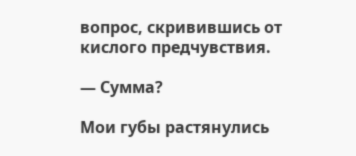вопрос, скривившись от кислого предчувствия.

— Сумма?

Мои губы растянулись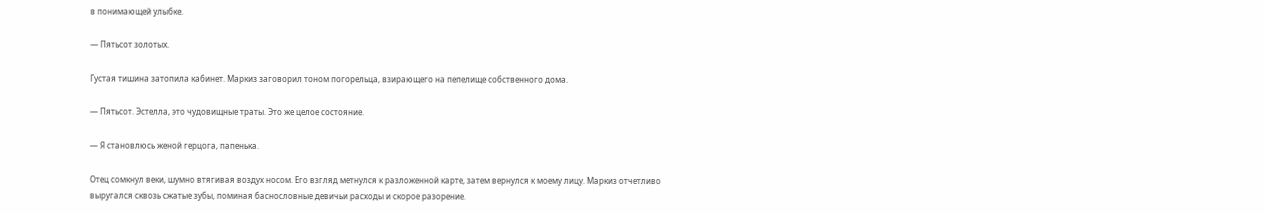в понимающей улыбке.

— Пятьсот золотых.

Густая тишина затопила кабинет. Маркиз заговорил тоном погорельца, взирающего на пепелище собственного дома.

— Пятьсот. Эстелла, это чудовищные траты. Это же целое состояние.

— Я становлюсь женой герцога, папенька.

Отец сомкнул веки, шумно втягивая воздух носом. Его взгляд метнулся к разложенной карте, затем вернулся к моему лицу. Маркиз отчетливо выругался сквозь сжатые зубы, поминая баснословные девичьи расходы и скорое разорение.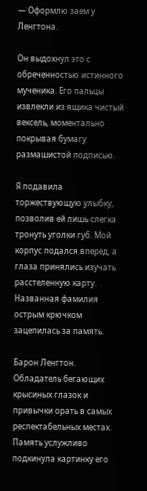— Оформлю заем у Ленгтона.

Он выдохнул это с обреченностью истинного мученика. Его пальцы извлекли из ящика чистый вексель, моментально покрывая бумагу размашистой подписью.

Я подавила торжествующую улыбку, позволив ей лишь слегка тронуть уголки губ. Мой корпус подался вперед, а глаза принялись изучать расстеленную карту. Названная фамилия острым крючком зацепилась за память.

Барон Ленгтон. Обладатель бегающих крысиных глазок и привычки орать в самых респектабельных местах. Память услужливо подкинула картинку его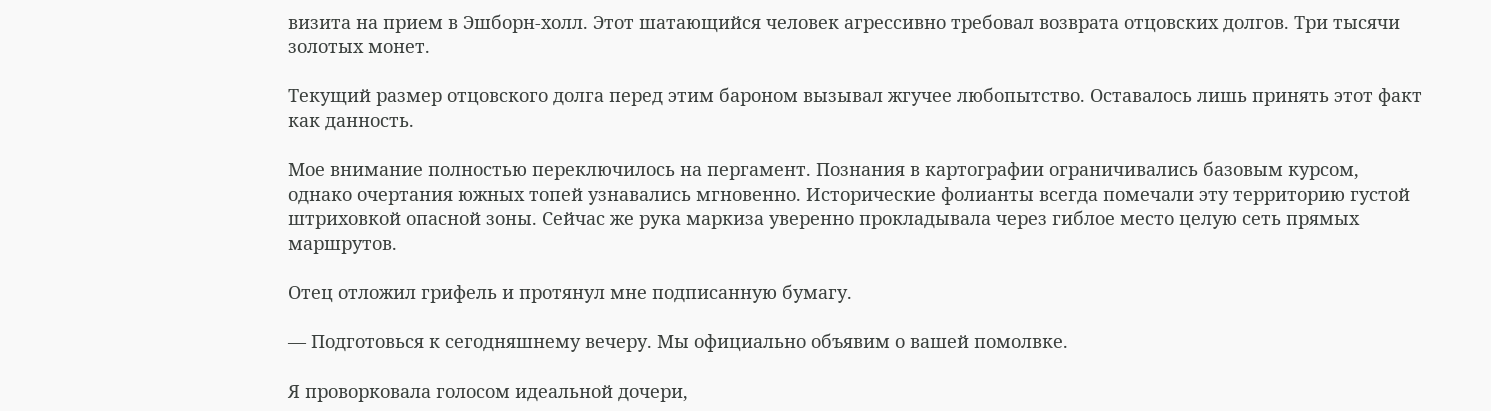визита на прием в Эшборн-холл. Этот шатающийся человек агрессивно требовал возврата отцовских долгов. Три тысячи золотых монет.

Текущий размер отцовского долга перед этим бароном вызывал жгучее любопытство. Оставалось лишь принять этот факт как данность.

Мое внимание полностью переключилось на пергамент. Познания в картографии ограничивались базовым курсом, однако очертания южных топей узнавались мгновенно. Исторические фолианты всегда помечали эту территорию густой штриховкой опасной зоны. Сейчас же рука маркиза уверенно прокладывала через гиблое место целую сеть прямых маршрутов.

Отец отложил грифель и протянул мне подписанную бумагу.

— Подготовься к сегодняшнему вечеру. Мы официально объявим о вашей помолвке.

Я проворковала голосом идеальной дочери,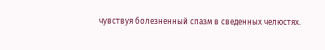чувствуя болезненный спазм в сведенных челюстях.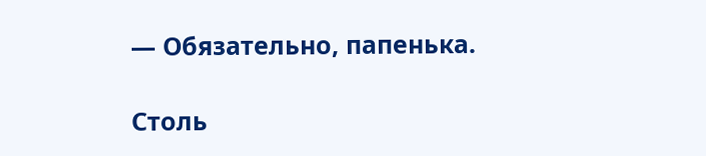— Обязательно, папенька.

Столь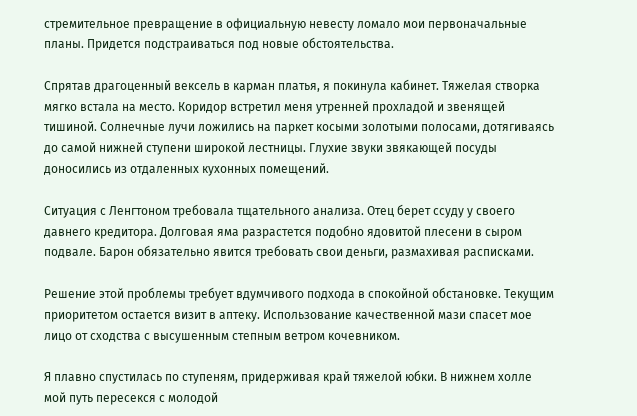стремительное превращение в официальную невесту ломало мои первоначальные планы. Придется подстраиваться под новые обстоятельства.

Спрятав драгоценный вексель в карман платья, я покинула кабинет. Тяжелая створка мягко встала на место. Коридор встретил меня утренней прохладой и звенящей тишиной. Солнечные лучи ложились на паркет косыми золотыми полосами, дотягиваясь до самой нижней ступени широкой лестницы. Глухие звуки звякающей посуды доносились из отдаленных кухонных помещений.

Ситуация с Ленгтоном требовала тщательного анализа. Отец берет ссуду у своего давнего кредитора. Долговая яма разрастется подобно ядовитой плесени в сыром подвале. Барон обязательно явится требовать свои деньги, размахивая расписками.

Решение этой проблемы требует вдумчивого подхода в спокойной обстановке. Текущим приоритетом остается визит в аптеку. Использование качественной мази спасет мое лицо от сходства с высушенным степным ветром кочевником.

Я плавно спустилась по ступеням, придерживая край тяжелой юбки. В нижнем холле мой путь пересекся с молодой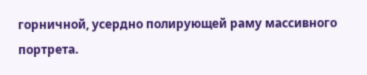горничной, усердно полирующей раму массивного портрета.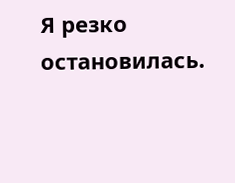Я резко остановилась.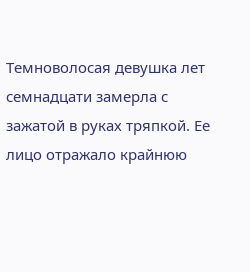Темноволосая девушка лет семнадцати замерла с зажатой в руках тряпкой. Ее лицо отражало крайнюю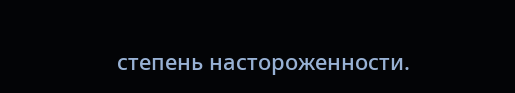степень настороженности.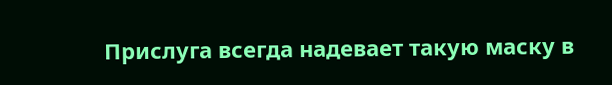Прислуга всегда надевает такую маску в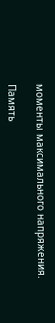моменты максимального напряжения.

Память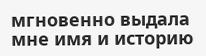мгновенно выдала мне имя и историю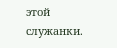этой служанки.